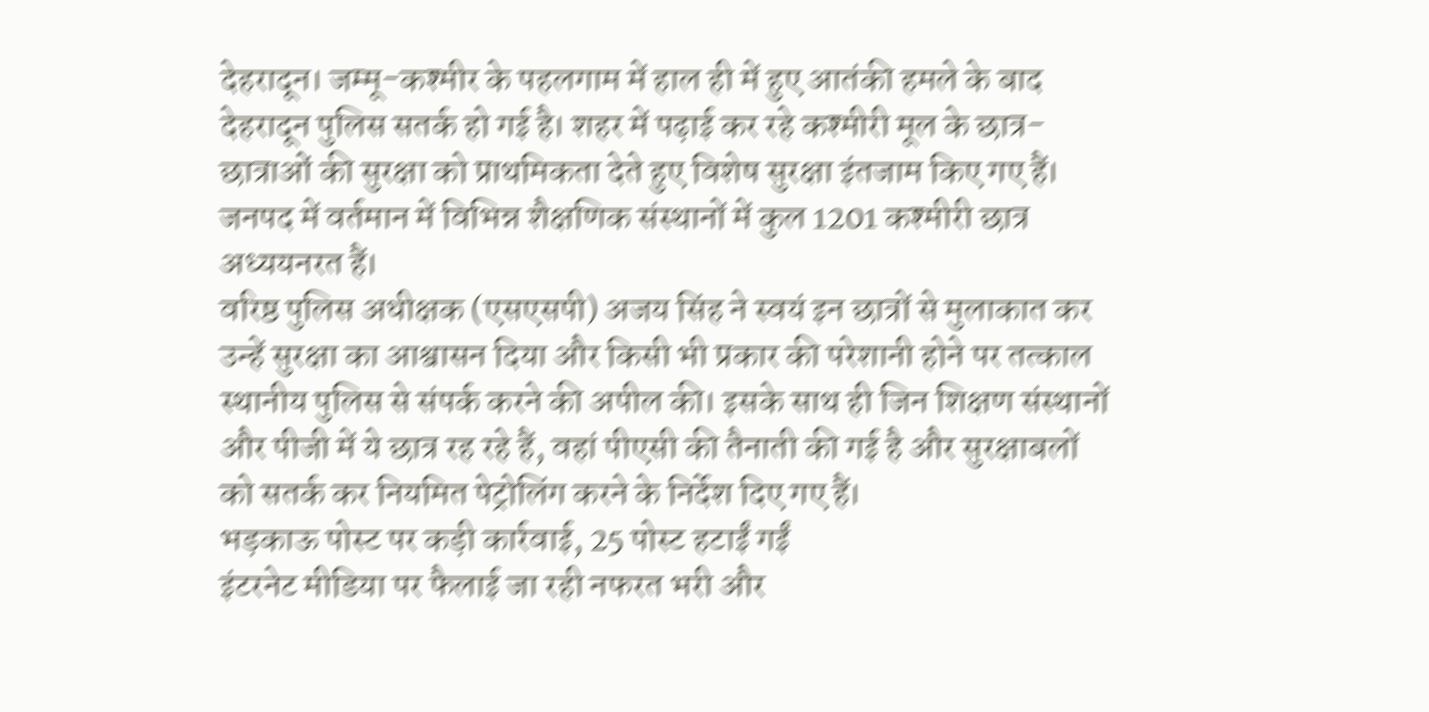देहरादून। जम्मू-कश्मीर के पहलगाम में हाल ही में हुए आतंकी हमले के बाद देहरादून पुलिस सतर्क हो गई है। शहर में पढ़ाई कर रहे कश्मीरी मूल के छात्र-छात्राओं की सुरक्षा को प्राथमिकता देते हुए विशेष सुरक्षा इंतजाम किए गए हैं। जनपद में वर्तमान में विभिन्न शैक्षणिक संस्थानों में कुल 1201 कश्मीरी छात्र अध्ययनरत हैं।
वरिष्ठ पुलिस अधीक्षक (एसएसपी) अजय सिंह ने स्वयं इन छात्रों से मुलाकात कर उन्हें सुरक्षा का आश्वासन दिया और किसी भी प्रकार की परेशानी होने पर तत्काल स्थानीय पुलिस से संपर्क करने की अपील की। इसके साथ ही जिन शिक्षण संस्थानों और पीजी में ये छात्र रह रहे हैं, वहां पीएसी की तैनाती की गई है और सुरक्षाबलों को सतर्क कर नियमित पेट्रोलिंग करने के निर्देश दिए गए हैं।
भड़काऊ पोस्ट पर कड़ी कार्रवाई, 25 पोस्ट हटाईं गईं
इंटरनेट मीडिया पर फैलाई जा रही नफरत भरी और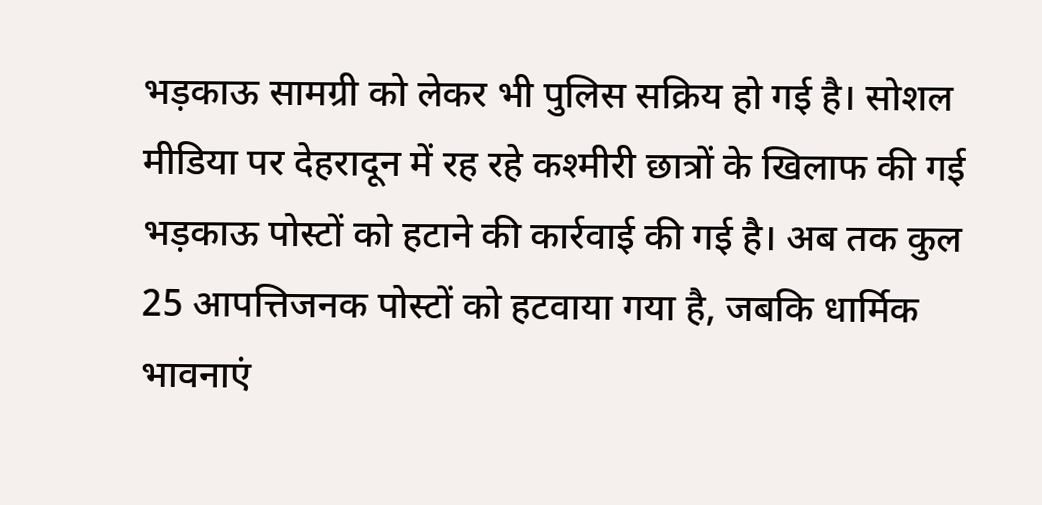भड़काऊ सामग्री को लेकर भी पुलिस सक्रिय हो गई है। सोशल मीडिया पर देहरादून में रह रहे कश्मीरी छात्रों के खिलाफ की गई भड़काऊ पोस्टों को हटाने की कार्रवाई की गई है। अब तक कुल 25 आपत्तिजनक पोस्टों को हटवाया गया है, जबकि धार्मिक भावनाएं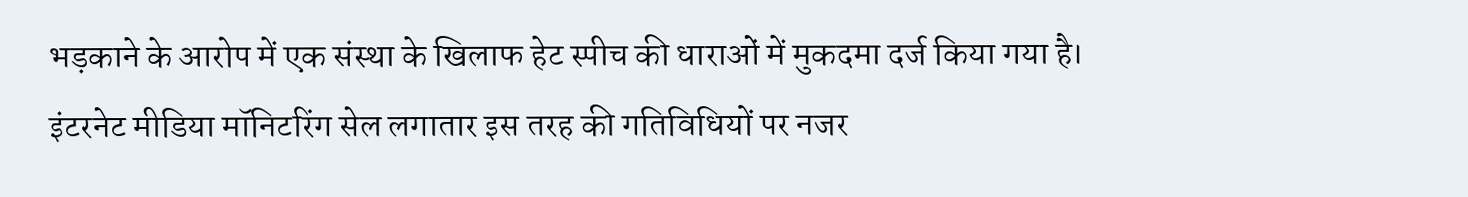भड़काने के आरोप में एक संस्था के खिलाफ हेट स्पीच की धाराओं में मुकदमा दर्ज किया गया है।
इंटरनेट मीडिया मॉनिटरिंग सेल लगातार इस तरह की गतिविधियों पर नजर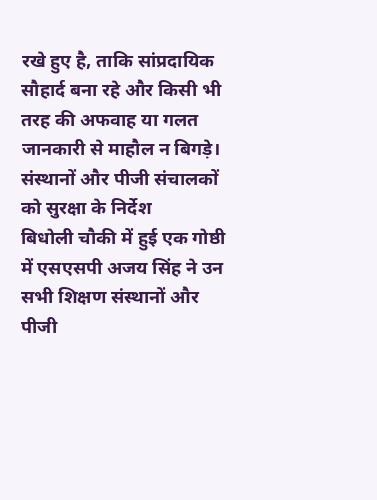रखे हुए है, ताकि सांप्रदायिक सौहार्द बना रहे और किसी भी तरह की अफवाह या गलत जानकारी से माहौल न बिगड़े।
संस्थानों और पीजी संचालकों को सुरक्षा के निर्देश
बिधोली चौकी में हुई एक गोष्ठी में एसएसपी अजय सिंह ने उन सभी शिक्षण संस्थानों और पीजी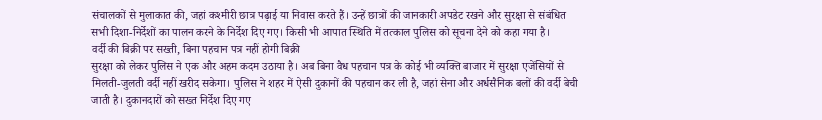संचालकों से मुलाकात की, जहां कश्मीरी छात्र पढ़ाई या निवास करते हैं। उन्हें छात्रों की जानकारी अपडेट रखने और सुरक्षा से संबंधित सभी दिशा-निर्देशों का पालन करने के निर्देश दिए गए। किसी भी आपात स्थिति में तत्काल पुलिस को सूचना देने को कहा गया है।
वर्दी की बिक्री पर सख्ती, बिना पहचान पत्र नहीं होगी बिक्री
सुरक्षा को लेकर पुलिस ने एक और अहम कदम उठाया है। अब बिना वैध पहचान पत्र के कोई भी व्यक्ति बाजार में सुरक्षा एजेंसियों से मिलती-जुलती वर्दी नहीं खरीद सकेगा। पुलिस ने शहर में ऐसी दुकानों की पहचान कर ली है, जहां सेना और अर्धसैनिक बलों की वर्दी बेची जाती है। दुकानदारों को सख्त निर्देश दिए गए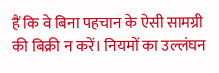हैं कि वे बिना पहचान के ऐसी सामग्री की बिक्री न करें। नियमों का उल्लंघन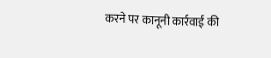करने पर कानूनी कार्रवाई की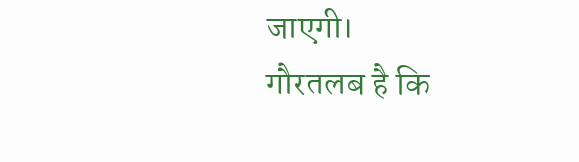जाएगी।
गौरतलब है कि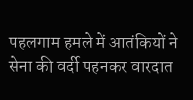पहलगाम हमले में आतंकियों ने सेना की वर्दी पहनकर वारदात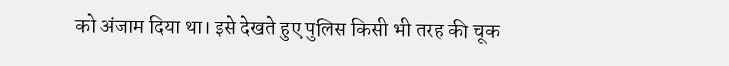को अंजाम दिया था। इसे देखते हुए पुलिस किसी भी तरह की चूक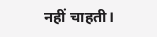नहीं चाहती।